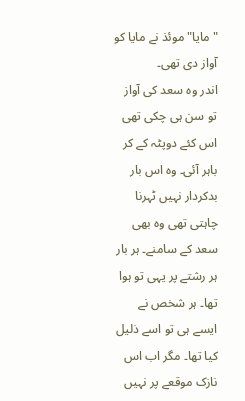" مایا" موئذ نے مایا کو آواز دی تھی۔
اندر وہ سعد کی آواز تو سن ہی چکی تھی اس کئے دوپٹہ کے کر باہر آئی۔ وہ اس بار بدکردار نہیں ٹہرنا چاہتی تھی وہ بھی سعد کے سامنے۔ ہر بار ہر رشتے پر یہی تو ہوا تھا۔ ہر شخص نے ایسے ہی تو اسے ذلیل کیا تھا۔ مگر اب اس نازک موقعے پر نہیں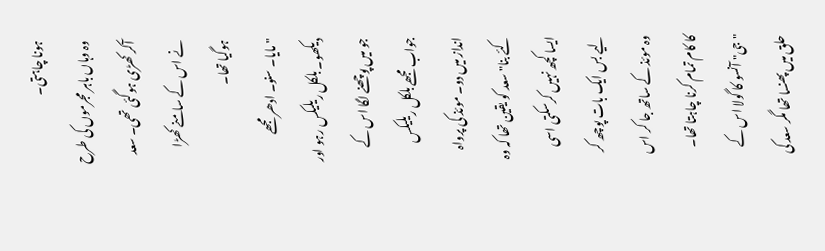ہونا چاہتی۔
وہ وہاں باہر مجرموں کی طرح آکر کھڑی ہوگئی تھی۔ سعد نے اس کے سامنے کھڑا ہوگیا تھا۔
" مایا۔ سنو۔ ادھر مجھے دیکھو۔ بلکل ریلیکس رہو اور جو میں پوچھنے لگا اس کے جواب مجھے بلکل ریلیکس انداز میں دو۔ موئذ کی پرواہ کئے بنا" سعد کو یقین تھا کہ وہ ایسا کچھ نہیں کرسکتی اسی لیے بس ایک بات پوچھ کر وہ موئذ کے ساتھ جا کر اس کا کام تمام کرنا چاہتا تھا۔
" جی" آنسو کا گولا اس کے حلق میں پھنسا تھا مگر سعد کی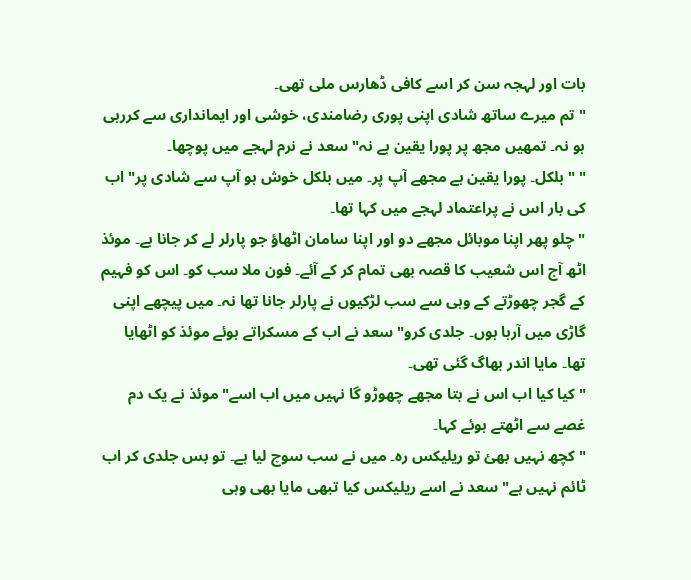بات اور لہجہ سن کر اسے کافی ڈھارس ملی تھی۔
" تم میرے ساتھ شادی اپنی پوری رضامندی، خوشی اور ایمانداری سے کررہی ہو نہ۔ تمھیں مجھ پر پورا یقین ہے نہ" سعد نے نرم لہجے میں پوچھا۔
" " بلکل۔ پورا یقین ہے مجھے آپ پر۔ میں بلکل خوش ہو آپ سے شادی پر" اب کی بار اس نے پراعتماد لہجے میں کہا تھا۔
" چلو پھر اپنا موبائل مجھے دو اور اپنا سامان اٹھاؤ جو پارلر لے کر جانا ہے۔ موئذ اٹھ آج اس شعیب کا قصہ بھی تمام کر کے آئے۔ فون ملا سب کو۔ اس کو فہیم کے گجر چھوڑتے کے وہی سے سب لڑکیوں نے پارلر جانا تھا نہ۔ میں پیچھے اپنی گاڑی میں آرہا ہوں۔ جلدی کرو" سعد نے اب کے مسکراتے ہوئے موئذ کو اٹھایا تھا۔ مایا اندر بھاگ گئی تھی۔
" کیا کیا اب اس نے بتا مجھے چھوڑو گا نہیں میں اب اسے" موئذ نے یک دم غصے سے اٹھتے ہوئے کہا۔
" کچھ نہیں بھئ تو ریلیکس رہ۔ میں نے سب سوچ لیا ہے۔ تو بس جلدی کر اب ٹائم نہیں ہے" سعد نے اسے ریلیکس کیا تبھی مایا بھی وہی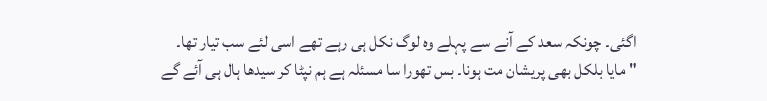اگئی۔ چونکہ سعد کے آنے سے پہلے وہ لوگ نکل ہی رہے تھے اسی لئے سب تیار تھا۔
" مایا بلکل بھی پریشان مت ہونا۔ بس تھورا سا مسئلہ ہے ہم نپٹا کر سیدھا ہال ہی آئے گے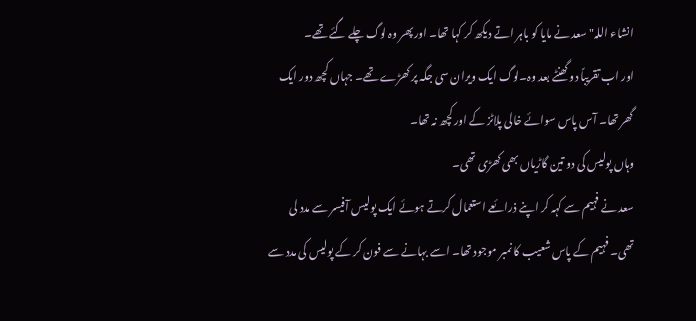انشاء اللہ" سعد نے مایا کو باہر اتے دیکھ کر کہا تھا۔ اور پھر وہ لوگ چلے گئے تھے۔
اور اب تقریباً دو گھنٹے بعد وہ۔لوگ ایک ویران سی جگہ پر کھڑے تھے۔ جہاں کچھ دور ایک گھر تھا۔ آس پاس سوائے خالی پلاٹز کے اور کچھ نہ تھا۔
وہاں پولیس کی دو تین گاڑیاں بھی کھڑی تھی۔
سعد نے فہیم سے کہہ کر اپنے ذرائعے استعمال کرتے ہوئے ایک پولیس آفیسر سے مدد لی تھی۔ فہیم کے پاس شعیب کا نمبر موجود تھا۔ اسے بہانے سے فون کر کے پولیس کی مدد سے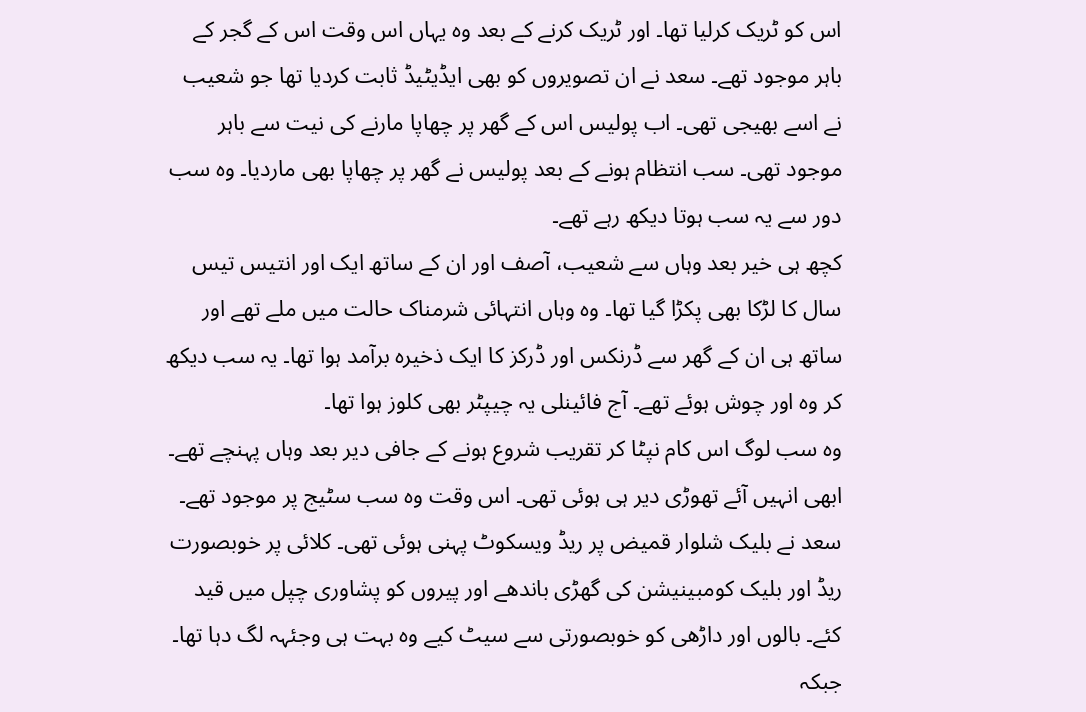اس کو ٹریک کرلیا تھا۔ اور ٹریک کرنے کے بعد وہ یہاں اس وقت اس کے گجر کے باہر موجود تھے۔ سعد نے ان تصویروں کو بھی ایڈیٹیڈ ثابت کردیا تھا جو شعیب نے اسے بھیجی تھی۔ اب پولیس اس کے گھر پر چھاپا مارنے کی نیت سے باہر موجود تھی۔ سب انتظام ہونے کے بعد پولیس نے گھر پر چھاپا بھی ماردیا۔ وہ سب دور سے یہ سب ہوتا دیکھ رہے تھے۔
کچھ ہی خیر بعد وہاں سے شعیب، آصف اور ان کے ساتھ ایک اور انتیس تیس سال کا لڑکا بھی پکڑا گیا تھا۔ وہ وہاں انتہائی شرمناک حالت میں ملے تھے اور ساتھ ہی ان کے گھر سے ڈرنکس اور ڈرکز کا ایک ذخیرہ برآمد ہوا تھا۔ یہ سب دیکھ کر وہ اور چوش ہوئے تھے۔ آج فائینلی یہ چیپٹر بھی کلوز ہوا تھا۔
وہ سب لوگ اس کام نپٹا کر تقریب شروع ہونے کے جافی دیر بعد وہاں پہنچے تھے۔ ابھی انہیں آئے تھوڑی دیر ہی ہوئی تھی۔ اس وقت وہ سب سٹیج پر موجود تھے۔ سعد نے بلیک شلوار قمیض پر ریڈ ویسکوٹ پہنی ہوئی تھی۔ کلائی پر خوبصورت ریڈ اور بلیک کومبینیشن کی گھڑی باندھے اور پیروں کو پشاوری چپل میں قید کئے۔ بالوں اور داڑھی کو خوبصورتی سے سیٹ کیے وہ بہت ہی وجئہہ لگ دہا تھا۔ جبکہ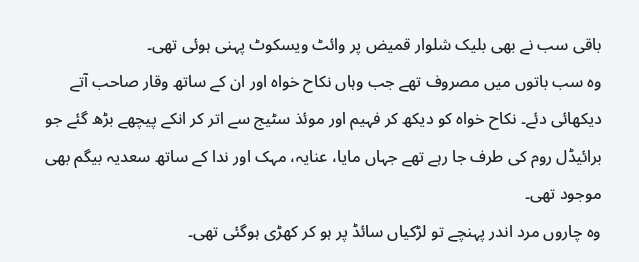باقی سب نے بھی بلیک شلوار قمیض پر وائٹ ویسکوٹ پہنی ہوئی تھی۔
وہ سب باتوں میں مصروف تھے جب وہاں نکاح خواہ اور ان کے ساتھ وقار صاحب آتے دیکھائی دئے۔ نکاح خواہ کو دیکھ کر فہیم اور موئذ سٹیج سے اتر کر انکے پیچھے بڑھ گئے جو برائیڈل روم کی طرف جا رہے تھے جہاں مایا، عنایہ، مہک اور ندا کے ساتھ سعدیہ بیگم بھی موجود تھی۔
وہ چاروں مرد اندر پہنچے تو لڑکیاں سائڈ پر ہو کر کھڑی ہوگئی تھی۔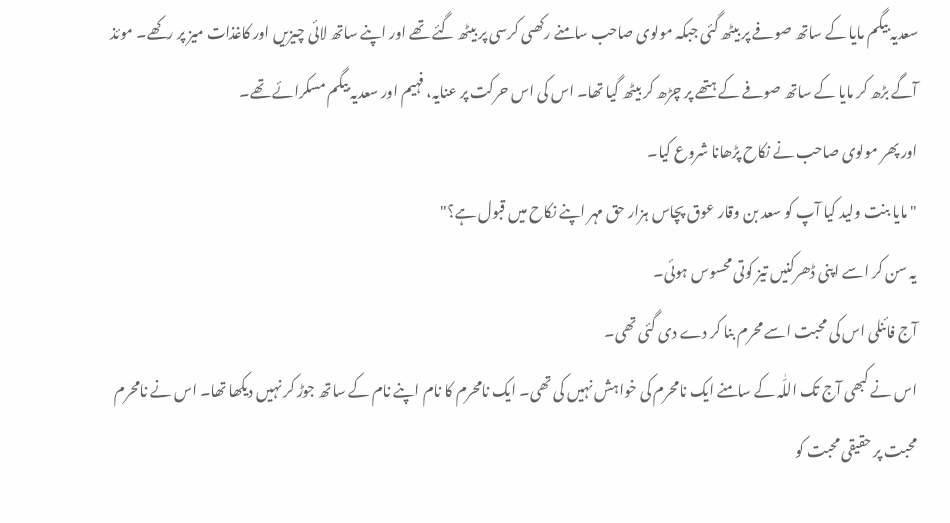سعدیہ بیگم مایا کے ساتھ صوفے پر بیٹھ گئی جبکہ مولوی صاحب سامنے رکھںی کرسی پر بیٹھ گئے تھے اور اپنے ساتھ لائی چیزیں اور کاغذات میز پر رکھے۔ موئذ آگے بڑھ کر مایا کے ساتھ صوفے کے ہتھے پر چڑھ کر بیٹھ گیا تھا۔ اس کی اس حرکت پر عنایہ، فہیم اور سعدیہ بیگم مسکرائے تھے۔
اور پھر مولوی صاحب نے نکاح پڑھانا شروع کیا۔
" مایا بنت ولید کیا آپ کو سعد بن وقار عوق پچاس ہزار حق مہر اپنے نکاح میں قبول ہے؟"
یہ سن کر اسے اپنی ڈھرکنیں تیز کوتی محسوس ہوئی۔
آج فائنلی اس کی محبت اسے محرم بنا کر دے دی گئی تھی۔
اس نے کبھی آج تک اللّٰہ کے سامنے ایک نامحرم کی خواہش نہیں کی تھی۔ ایک نامحرم کا نام اپنے نام کے ساتھ جوڑ کر نہیں دیکھا تھا۔ اس نے نامحرم محبت پر حقیقی محبت کو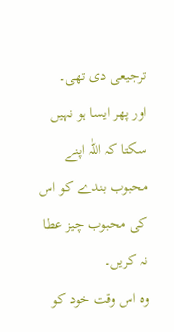ترجیعی دی تھی۔
اور پھر ایسا ہو نہیں سکتا کہ اللّٰہ اپنے محبوب بندے کو اس کی محبوب چیز عطا نہ کریں۔
وہ اس وقت خود کو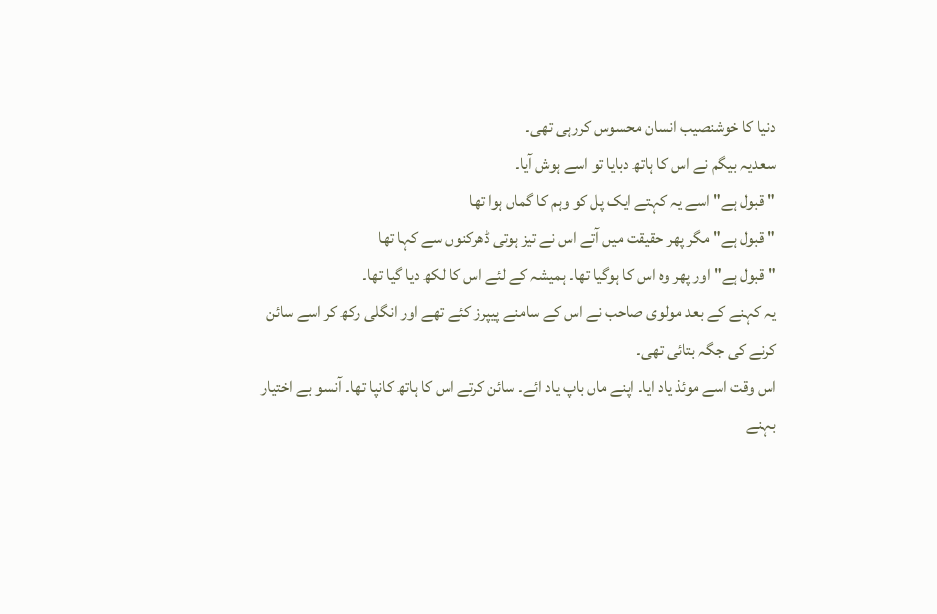دنیا کا خوشنصیب انسان محسوس کررہی تھی۔
سعدیہ بیگم نے اس کا ہاتھ دبایا تو اسے ہوش آیا۔
" قبول ہے" اسے یہ کہتے ایک پل کو وہم کا گماں ہوا تھا
" قبول ہے" مگر پھر حقیقت میں آتے اس نے تیز ہوتی ڈھرکنوں سے کہا تھا
" قبول ہے" اور پھر وہ اس کا ہوگیا تھا۔ ہمیشہ کے لئے اس کا لکھ دیا گیا تھا۔
یہ کہنے کے بعد مولوی صاحب نے اس کے سامنے پیپرز کئے تھے اور انگلی رکھ کر اسے سائن کرنے کی جگہ بتائی تھی۔
اس وقت اسے موئذ یاد ایا۔ اپنے ماں باپ یاد ائے۔ سائن کرتے اس کا ہاتھ کانپا تھا۔ آنسو بے اختیار بہنے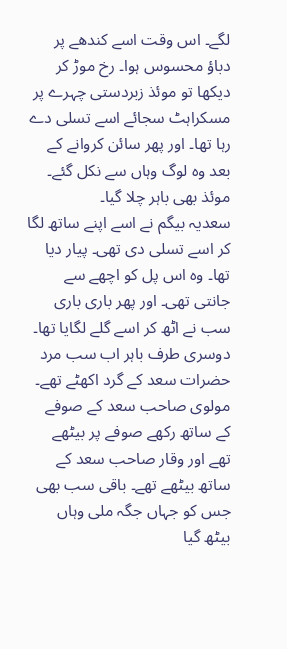لگے۔ اس وقت اسے کندھے پر دباؤ محسوس ہوا۔ رخ موڑ کر دیکھا تو موئذ زبردستی چہرے پر مسکراہٹ سجائے اسے تسلی دے رہا تھا۔ اور پھر سائن کروانے کے بعد وہ لوگ وہاں سے نکل گئے۔ موئذ بھی باہر چلا گیا۔
سعدیہ بیگم نے اسے اپنے ساتھ لگا کر اسے تسلی دی تھی۔ پیار دیا تھا۔ وہ اس پل کو اچھے سے جانتی تھی۔ اور پھر باری باری سب نے اٹھ کر اسے گلے لگایا تھا۔
دوسری طرف باہر اب سب مرد حضرات سعد کے گرد اکھٹے تھے۔ مولوی صاحب سعد کے صوفے کے ساتھ رکھے صوفے پر بیٹھے تھے اور وقار صاحب سعد کے ساتھ بیٹھے تھے۔ باقی سب بھی جس کو جہاں جگہ ملی وہاں بیٹھ گیا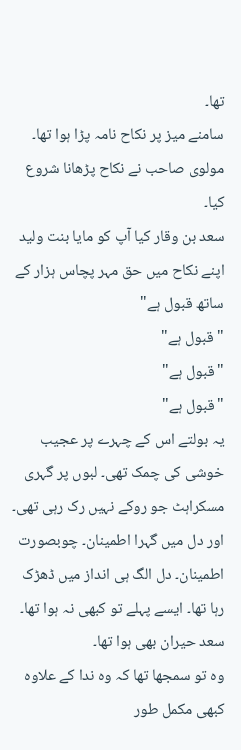تھا۔
سامنے میز پر نکاح نامہ پڑا ہوا تھا۔
مولوی صاحب نے نکاح پڑھانا شروع کیا۔
سعد بن وقار کیا آپ کو مایا بنت ولید اپنے نکاح میں حق مہر پچاس ہزار کے ساتھ قبول ہے"
" قبول ہے"
"قبول ہے"
"قبول ہے"
یہ بولتے اس کے چہرے پر عجیب خوشی کی چمک تھی۔ لبوں پر گہری مسکراہٹ جو روکے نہیں رک رہی تھی۔ اور دل میں گہرا اطمینان۔ چوبصورت اطمینان۔ دل الگ ہی انداز میں ڈھڑک رہا تھا۔ ایسے پہلے تو کبھی نہ ہوا تھا۔ سعد حیران بھی ہوا تھا۔
وہ تو سمجھا تھا کہ وہ ندا کے علاوہ کبھی مکمل طور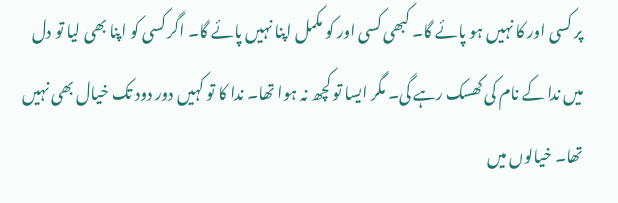پر کسی اور کا نہیں ہو پائے گا۔ کبھی کسی اور کو مکمل اپنا نہیں پائے گا۔ اگر کسی کو اپنا بھی لیا تو دل میں ندا کے نام کی کھسک رہے گی۔ مگر ایسا تو کچھ نہ ہوا تھا۔ ندا کا تو کہیں دور دود تک خیال بھی نہیں تھا۔ خیالوں میں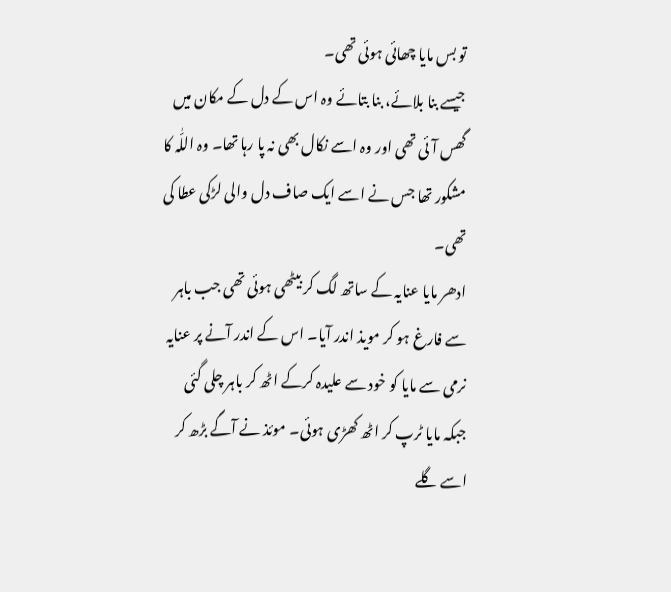تو بس مایا چھائی ہوئی تھی۔
جیسے بنا بلائے، بنا بتائے وہ اس کے دل کے مکان میں گھس آئی تھی اور وہ اسے نکال بھی نہ پا رہا تھا۔ وہ اللّٰہ کا مشکور تھا جس نے اسے ایک صاف دل والی لڑکی عطا کی تھی۔
ادھر مایا عنایہ کے ساتھ لگ کر بیٹھی ہوئی تھی جب باہر سے فارغ ہو کر مویذ اندر آیا۔ اس کے اندر آنے پر عنایہ نرمی سے مایا کو خود سے علیدہ کرکے اٹھ کر باہر چلی گئی جبکہ مایا ٹرپ کر اٹھ کھڑی ہوئی۔ موئذ نے آگے بڑھ کر اسے گلے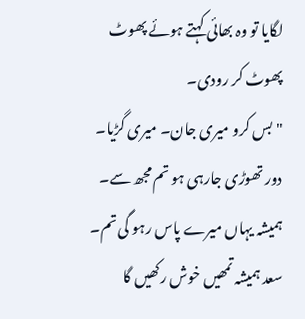لگایا تو وہ بھائی کہتے ہوئے پھوٹ پھوٹ کر رودی۔
" بس کرو میری جان۔ میری گڑیا۔ دور تھوڑی جارہی ہو تم مجھ سے۔ ہمیشہ یہاں میرے پاس رہو گی تم۔ سعد ہمیشہ تمھیں خوش رکھیں گا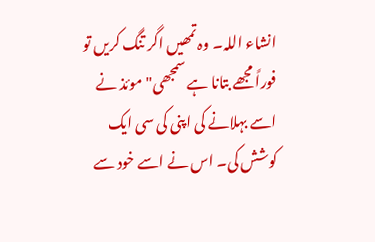انشاء اللہ۔ وہ تمھیں اگر تنگ کریں تو فوراً مجھے بتانا ہے سمجھی" موئذ نے اسے بہلانے کی اپنی کی سی ایک کوشش کی۔ اس نے اسے خود سے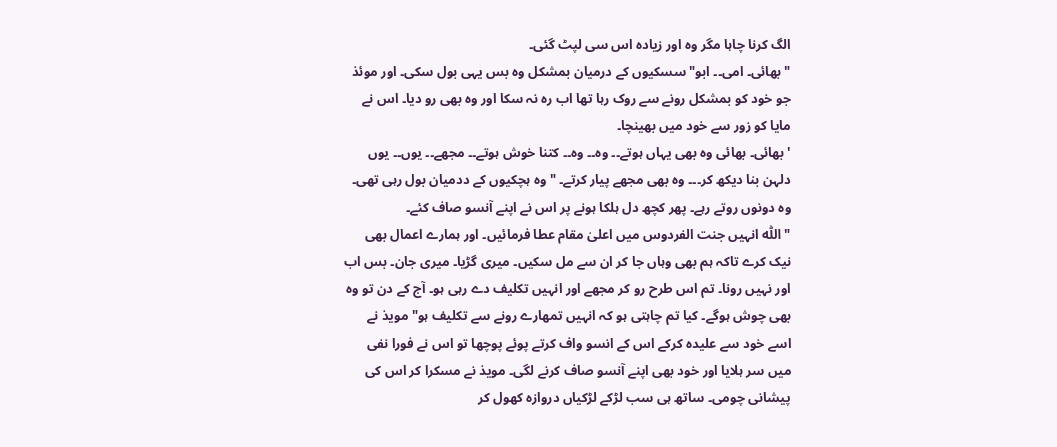الگ کرنا چاہا مگر وہ اور زیادہ اس سی لپٹ گئی۔
" بھائی۔ امی۔۔ ابو" سسکیوں کے درمیان بمشکل وہ بس یہی بول سکی۔ اور موئذ جو خود کو بمشکل رونے سے روک رہا تھا اب رہ نہ سکا اور وہ بھی رو دیا۔ اس نے مایا کو زور سے خود میں بھینچا۔
' بھائی۔ بھائی وہ بھی یہاں ہوتے۔۔ وہ۔۔ وہ۔۔ کتنا خوش ہوتے۔۔ مجھے۔۔ یوں۔۔ یوں دلہن بنا دیکھ کر۔۔۔ وہ بھی مجھے پیار کرتے۔ " وہ ہچکیوں کے ددمیان بول رہی تھی۔
وہ دونوں روتے رہے۔ پھر کچھ دل ہلکا ہونے پر اس نے اپنے آنسو صاف کئے۔
" اللّٰہ انہیں جنت الفردوس میں اعلیٰ مقام عطا فرمائیں۔ اور ہمارے اعمال بھی نیک کرے تاکہ ہم بھی وہاں جا کر ان سے مل سکیں۔ میری گڑیا۔ میری جان۔ بس اب اور نہیں رونا۔ تم اس طرح رو کر مجھے اور انہیں تکلیف دے رہی ہو۔ آج کے دن تو وہ بھی چوش ہوگے۔ کیا تم چاہتی ہو کہ انہیں تمھارے رونے سے تکلیف ہو" مویذ نے اسے خود سے علیدہ کرکے اس کے انسو واف کرتے پوئے پوچھا تو اس نے فورا نفی میں سر ہلایا اور خود بھی اپنے آنسو صاف کرنے لگی۔ مویذ نے مسکرا کر اس کی پیشانی چومی۔ ساتھ ہی سب لڑکے لڑکیاں دروازہ کھول کر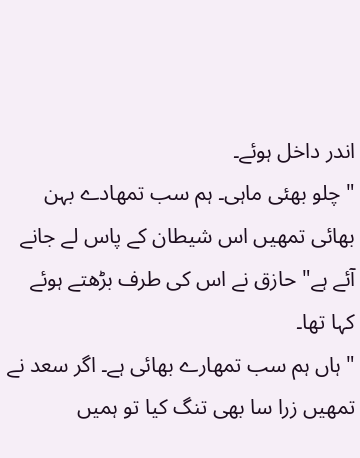اندر داخل ہوئے۔
" چلو بھئی ماہی۔ ہم سب تمھادے بہن بھائی تمھیں اس شیطان کے پاس لے جانے آئے ہے" حازق نے اس کی طرف بڑھتے ہوئے کہا تھا۔
" ہاں ہم سب تمھارے بھائی ہے۔ اگر سعد نے تمھیں زرا سا بھی تنگ کیا تو ہمیں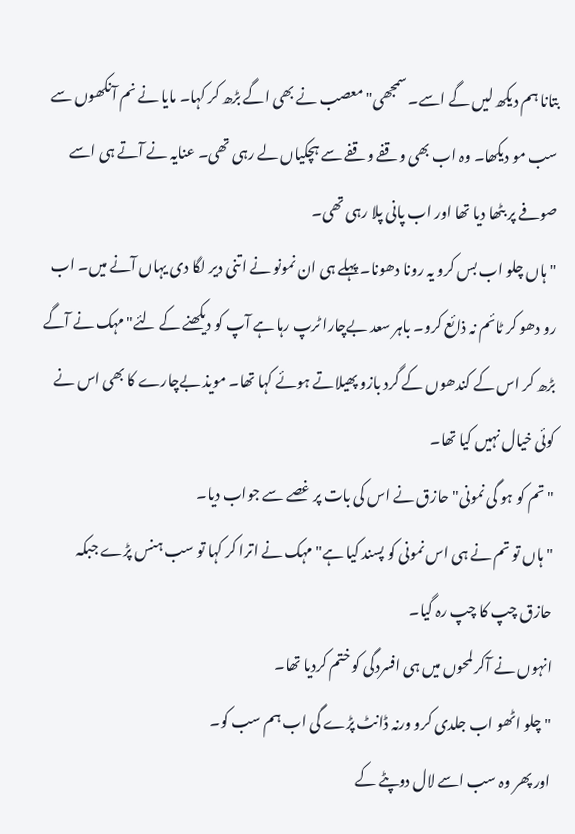بتانا ہم دیکھ لیں گے اسے۔ سمجھی" معصب نے بھی اگے بڑھ کر کہا۔ مایا نے نم آنکھوں سے سب مو دیکھا۔ وہ اب بھی وقفے وقفے سے ہچکیاں لے رہی تھی۔ عنایہ نے آتے ہی اسے صوفے پر بٹھا دیا تھا اور اب پانی پلا رہی تھی۔
" ہاں چلو اب بس کرو یہ رونا دھونا۔ پہلے ہی ان نمونو نے اتنی دیر لگا دی یہاں آنے میں۔ اب رو دھو کر ٹائم نہ ذائع کرو۔ باہر سعد بےچارا ٹرپ رہا ہے آپ کو دیکھنے کے لئے" مہک نے آگے بڑھ کر اس کے کندھوں کے گرد بازو پھیلاتے ہوئے کہا تھا۔ مویذ بےچارے کا بھی اس نے کوئی خیال نہیں کیا تھا۔
" تم کو ہو گی نمونی" حازق نے اس کی بات پر غصے سے جواب دیا۔
" ہاں تو تم نے ہی اس نمونی کو پسند کیا ہے" مہک نے اترا کر کہا تو سب ہنس پڑے جبکہ حازق چپ کا چپ رہ گیا۔
انہوں نے آکر لمحوں میں ہی افسردگی کو ختم کردیا تھا۔
" چلو اٹھو اب جلدی کرو ورنہ ڈانٹ پڑے گی اب ہم سب کو۔
اور پھر وہ سب اسے لال دوپٹے کے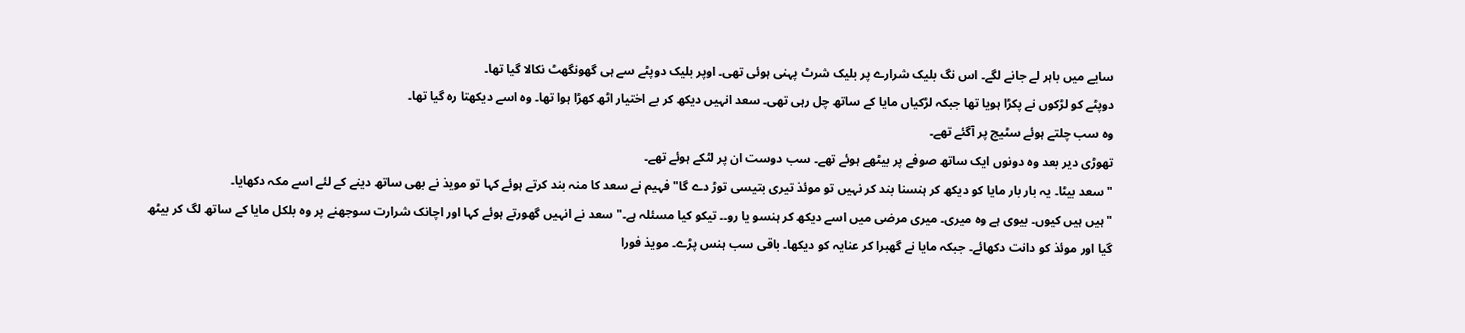سایے میں باہر لے جانے لگے۔ اس نگ بلیک شرارے پر بلیک شرٹ پہنی ہوئی تھی۔ اوپر بلیک دوپٹے سے ہی گھونگھٹ نکالا گیا تھا۔
دوپٹے کو لڑکوں نے پکڑا ہویا تھا جبکہ لڑکیاں مایا کے ساتھ چل رہی تھی۔ سعد انہیں دیکھ کر بے اختیار اٹھ کھڑا ہوا تھا۔ وہ اسے دیکھتا رہ گیا تھا۔
وہ سب چلتے ہوئے سٹیج پر آگئے تھے۔
تھوڑی دیر بعد وہ دونوں ایک ساتھ صوفے پر بیٹھے ہوئے تھے۔ سب دوست ان پر لٹکے ہوئے تھے۔
" سعد بیٹا۔ یہ بار بار مایا کو دیکھ کر ہنسنا بند کر نہیں تو موئذ تیری بتیسی توڑ دے گا" فہیم نے سعد کا منہ بند کرتے ہوئے کہا تو مویذ نے بھی ساتھ دینے کے لئے اسے مکہ دکھایا۔
" ہیں ہیں کیوں۔ بیوی ہے وہ میری۔ میری مرضی میں اسے دیکھ کر ہنسو یا رو۔۔ تیکو کیا مسئلہ ہے۔" سعد نے انہیں گھورتے ہوئے کہا اور اچانک شرارت سوجھنے پر وہ بلکل مایا کے ساتھ لگ کر بیٹھ گیا اور موئذ کو دانت دکھائے۔ جبکہ مایا نے گھبرا کر عنایہ کو دیکھا۔ باقی سب ہنس پڑے۔ مویذ فورا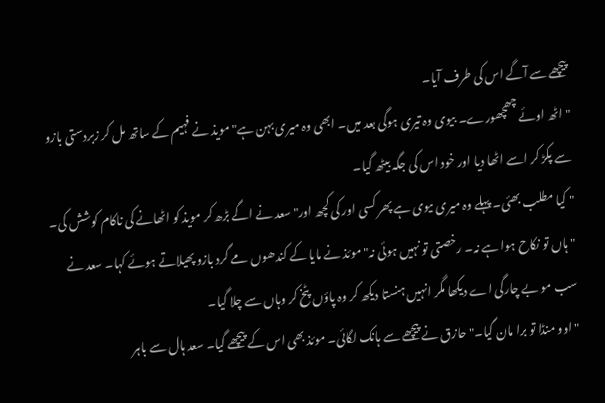پیچھے سے آگے اس کی طرف آیا۔
" اٹھ اوئے چھچھورے۔ بیوی وہ تیری ہوگی بعد میں۔ ابھی وہ میری بہن ہے" مویذ نے فہیم کے ساتھ مل کر زبردستی بازو سے پکڑ کر اسے اٹھا دیا اور خود اس کی جگہ بیٹھ گیا۔
" کیا مطلب بھئی۔ پہلے وہ میری ںیوی ہے پھر کسی اور کی کچھ اور" سعد نے اگے بڑھ کر مویذ کو اٹھانے کی ناکام کوشش کی۔
" ہاں تو نکاح ہوا ہے نہ۔ رخصتی تو نہیں ہوئی نہ" موئذ نے مایا کے کندھوں مے گرد بازو پھیلاتے ہوئے کہا۔ سعد نے سب مو بے چارگی اے دیکھا مگر انہیں ہنستا دیکھ کر وہ پاؤں پٹخ کر وہاں سے چلا گیا۔
" اوو منڈا تو برا مان گیا۔" حازق نے پیچھے سے ہانک لگائی۔ موئذ بھی اس کے پیچھے گیا۔ سعد ہال سے باہر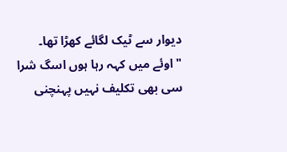دیوار سے ٹیک لگائے کھڑا تھا۔
" اوئے میں کہہ رہا ہوں اسگ شرا سی بھی تکلیف نہیں پہنچنی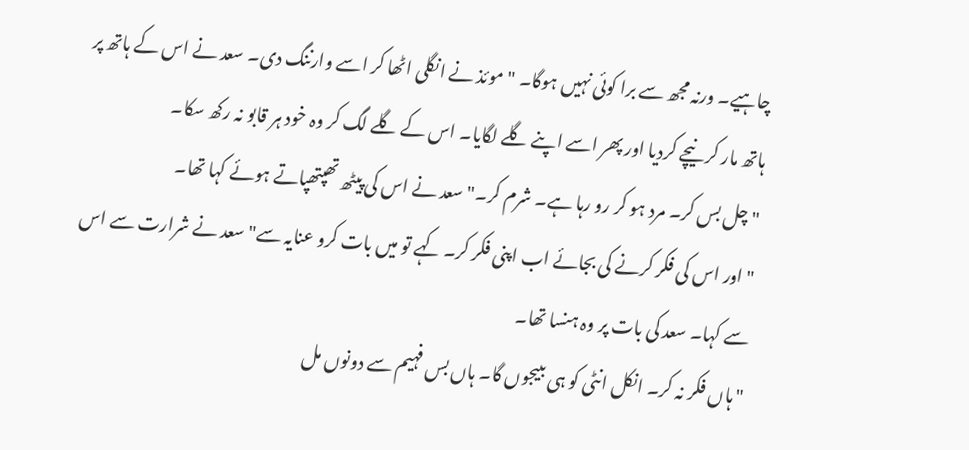چاہیے۔ ورنہ مجھ سے برا کوئی نہیں ہوگا۔ " موئذ نے انگلی اٹھا کر اسے وارننگ دی۔ سعد نے اس کے ہاتھ پر ہاتھ مار کر نیچے کردیا اور پھر اسے اپنے گلے لگایا۔ اس کے گلے لگ کر وہ خود ہر قابو نہ رکھ سکا۔
" چل بس کر۔ مرد ہو کر رو رہا ہے۔ شرم کر۔" سعد نے اس کی پیٹھ تھپتھپاتے ہوئے کہا تھا۔
" اور اس کی فکر کرنے کی بجائے اب اپنی فکر کر۔ کہے تو میں بات کرو عنایہ سے" سعد نے شرارت سے اس سے کہا۔ سعد کی بات پر وہ ہنسا تھا۔
" ہاں فکر نہ کر۔ انکل انٹی کو ہی بںیجوں گا۔ ہاں بس فہیم سے دونوں مل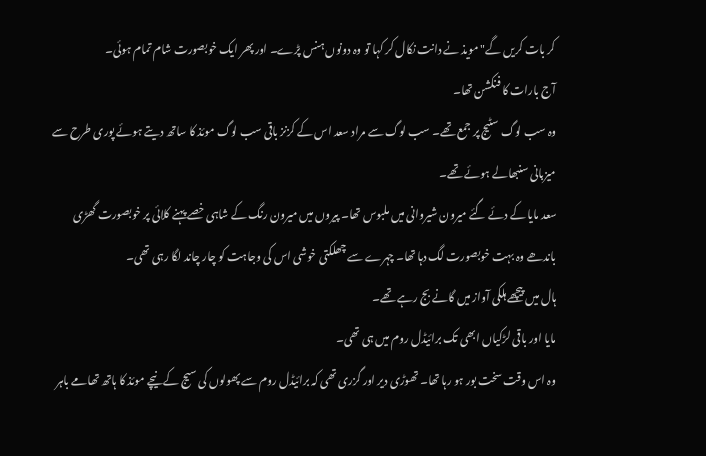کر بات کریں گے" مویذ نے دانت نکال کر کہا تو وہ دونوں ہنس پڑے۔ اور پھر ایک خوبصورت شام تمام ہوئی۔
آج بارات کا فنکشن تھا۔
وہ سب لوگ سٹیج پر جمع تھے۔ سب لوگ سے مراد سعد اس کے کزنز باقی سب لوگ موئذ کا ساتھ دیتے ہوئے پوری طرح سے میزبانی سنبھالے ہوئے تھے۔
سعد مایا کے دئے گئے میرون شیروانی میں ملبوس تھا۔ پیروں میں میرون رنگ کے شاہی خصے پہنے کلائی پر خوبصورت گھڑی باندھے وہ بہت خوبصورت لگ دہا تھا۔ چہرے سے چھلکتی خوشی اس کی وجاہت کو چار چاند لگا رہی تھی۔
ہال میں پیچھے ہلکی آواز میں گانے بج رہے تھے۔
مایا اور باقی لڑکیاں ابھی تک برائیڈل روم میں ہی تھی۔
وہ اس وقت سخت بور ہو رہا تھا۔ تھوڑی دیر اور گزری تھی کہ برائیڈل روم سے پھولوں کی سیج کے نیچے موئذ کا ہاتھ تھامے باہر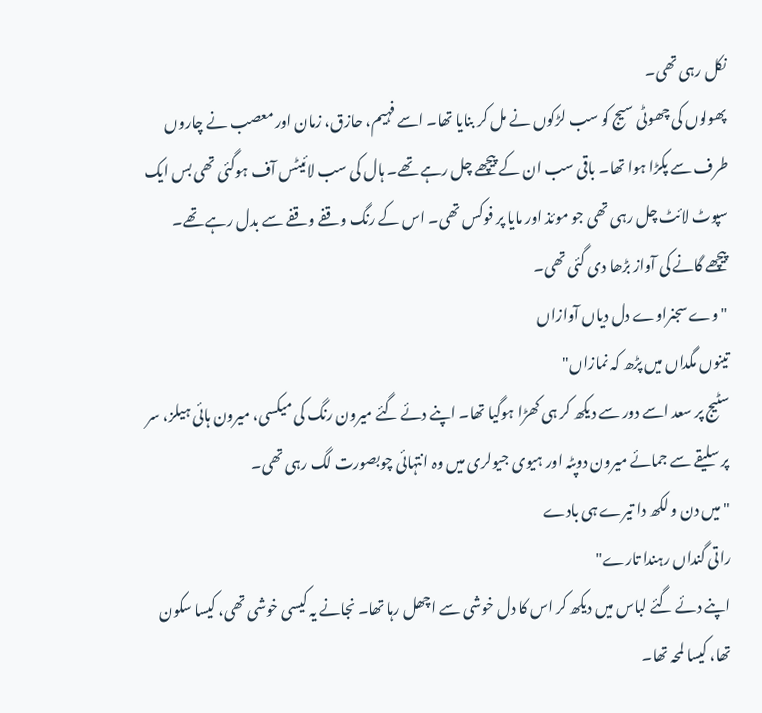نکل رہی تھی۔
پھولوں کی چھوٹی سیج کو سب لڑکوں نے مل کر بنایا تھا۔ اسے فہیم، حازق، زمان اور معصب نے چاروں طرف سے پکڑا ہوا تھا۔ باقی سب ان کے پیچھے چل رہے تھے۔ ہال کی سب لائیٹس آف ہوگئی تھی بس ایک سپوٹ لائٹ چل رہی تھی جو موئذ اور مایا پر فوکس تھی۔ اس کے رنگ وقفے وقفے سے بدل رہے تھے۔
پیچھے گانے کی آواز بڑھا دی گئی تھی۔
" وے سجنراوے دل دیاں آوازاں
تینوں مگداں میں پڑھ کہ نمازاں"
سٹیج پر سعد اسے دور سے دیکھ کر ہی کھڑا ہوگیا تھا۔ اپنے دئے گئے میرون رنگ کی میکسی، میرون ہائی ہیلز، سر پر سلیقے سے جمائے میرون دوپٹہ اور ہیوی جیولری میں وہ انتہائی چوبصورت لگ رہی تھی۔
" میں دن و لکھ دا تیرے ہی بادے
راتی گنداں رہندا تارے"
اپنے دئے گئے لباس میں دیکھ کر اس کا دل خوشی سے اچھل رہا تھا۔ نجانے یہ کیسی خوشی تھی، کیسا سکون تھا، کیسا لمحہ تھا۔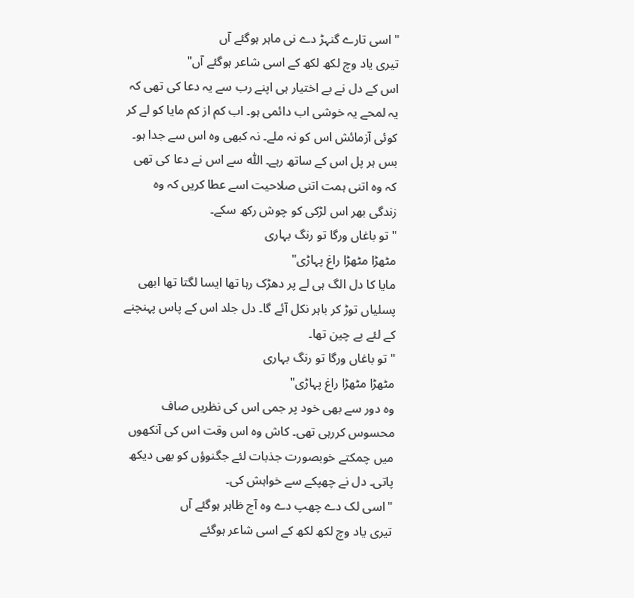" اسی تارے گنہڑ دے نی ماہر ہوگئے آں
تیری یاد وچ لکھ لکھ کے اسی شاعر ہوگئے آں"
اس کے دل نے بے اختیار ہی اپنے رب سے یہ دعا کی تھی کہ یہ لمحے یہ خوشی اب دائمی ہو۔ اب کم از کم مایا کو لے کر کوئی آزمائش اس کو نہ ملے۔ نہ کبھی وہ اس سے جدا ہو۔ بس ہر پل اس کے ساتھ رہے۔ اللّٰہ سے اس نے دعا کی تھی کہ وہ اتنی ہمت اتنی صلاحیت اسے عطا کریں کہ وہ زندگی بھر اس لڑکی کو چوش رکھ سکے۔
" تو باغاں ورگا تو رنگ بہاری
مٹھڑا مٹھڑا راغ پہاڑی"
مایا کا دل الگ ہی لے پر دھڑک رہا تھا ایسا لگتا تھا ابھی پسلیاں توڑ کر باہر نکل آئے گا۔ دل جلد اس کے پاس پہنچنے کے لئے بے چین تھا۔
" تو باغاں ورگا تو رنگ بہاری
مٹھڑا مٹھڑا راغ پہاڑی"
وہ دور سے بھی خود پر جمی اس کی نظریں صاف محسوس کررہی تھی۔ کاش وہ اس وقت اس کی آنکھوں میں چمکتے خوبصورت جذبات لئے جگنوؤں کو بھی دیکھ پاتی۔ دل نے چھپکے سے خواہش کی۔
"اسی لک دے چھپ دے وہ آج ظاہر ہوگئے آں
تیری یاد وچ لکھ لکھ کے اسی شاعر ہوگئے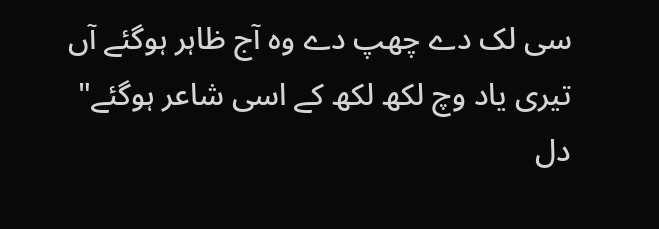سی لک دے چھپ دے وہ آج ظاہر ہوگئے آں
تیری یاد وچ لکھ لکھ کے اسی شاعر ہوگئے"
دل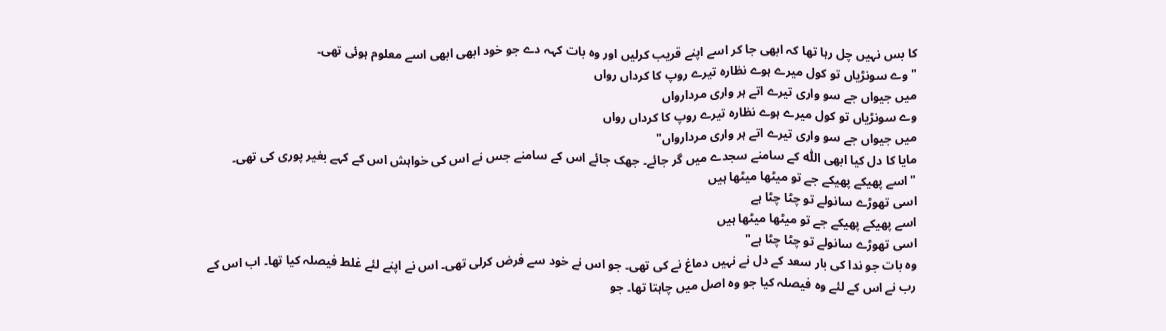کا بس نہیں چل رہا تھا کہ ابھی جا کر اسے اپنے قریب کرلیں اور وہ بات کہہ دے جو خود ابھی ابھی اسے معلوم ہوئی تھی۔
" وے سونڑیاں تو کول میرے ہوے نظارہ تیرے روپ کا کرداں رواں
میں جیواں جے سو واری تیرے اتے ہر واری مردارواں
وے سونڑیاں تو کول میرے ہوے نظارہ تیرے روپ کا کرداں رواں
میں جیواں جے سو واری تیرے اتے ہر واری مردارواں"
مایا کا دل کیا ابھی اللّٰہ کے سامنے سجدے میں گر جائے۔ جھک جائے اس کے سامنے جس نے اس کی خواہش اس کے کہے بغیر پوری کی تھی۔
" اسے پھیکے پھیکے جے تو میٹھا میٹھا ہیں
اسی تھوڑے سانولے تو چٹا چٹا ہے
اسے پھیکے پھیکے جے تو میٹھا میٹھا ہیں
اسی تھوڑے سانولے تو چٹا چٹا ہے"
وہ بات جو ندا کی بار سعد کے دل نے نہیں دماغ نے کی تھی۔ جو اس نے خود سے فرض کرلی تھی۔ اس نے اپنے لئے غلط فیصلہ کیا تھا۔ اب اس کے رب نے اس کے لئے وہ فیصلہ کیا جو وہ اصل میں چاہتا تھا۔ جو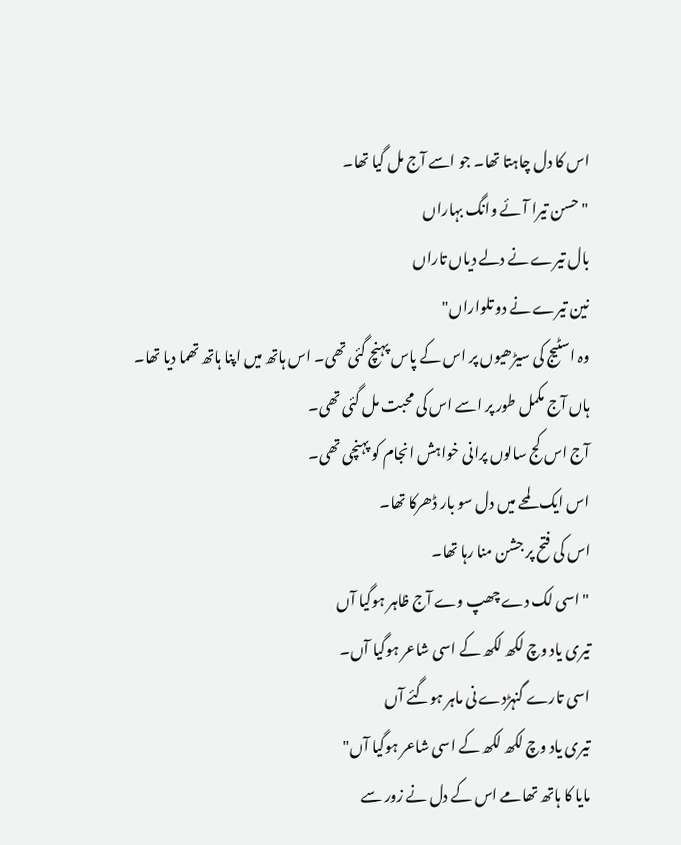اس کا دل چاہتا تھا۔ جو اسے آج مل گیا تھا۔
" حسن تیرا آئے وانگ بہاراں
بال تیرے نے دلے دیاں تاراں
نین تیرے نے دو تلواراں"
وہ اسٹیج کی سیڑھیوں پر اس کے پاس پہنچ گئی تھی۔ اس ہاتھ میں اپنا ہاتھ تھما دیا تھا۔
ہاں آج مکمل طور پر اسے اس کی محبت مل گئی تھی۔
آج اس کج سالوں پرانی خواہش انجام کو پہنچی تھی۔
اس ایک لمحے میں دل سو بار ڈھرکا تھا۔
اس کی فتح پر جشن منا رہا تھا۔
" اسی لک دے چھپ وے آج ظاہر ہوگیا آں
تیری یاد وچ لکھ لکھ کے اسی شاعر ہوگیا آں۔
اسی تارے گنہڑدے نی ماہر ہوگئے آں
تیری یاد وچ لکھ لکھ کے اسی شاعر ہوگیا آں"
مایا کا ہاتھ تھامے اس کے دل نے زور سے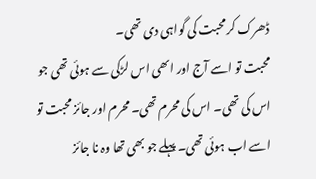ڈھرک کر محبت کی گواہی دی تھی۔
محبت تو اسے آج اور اںھی اس لڑکی سے ہوئی تھی جو اس کی تھی۔ اس کی محرم تھی۔ محرم اور جائز محبت تو اسے اب ہوئی تھی۔ پہلے جو بھی تھا وہ نا جائز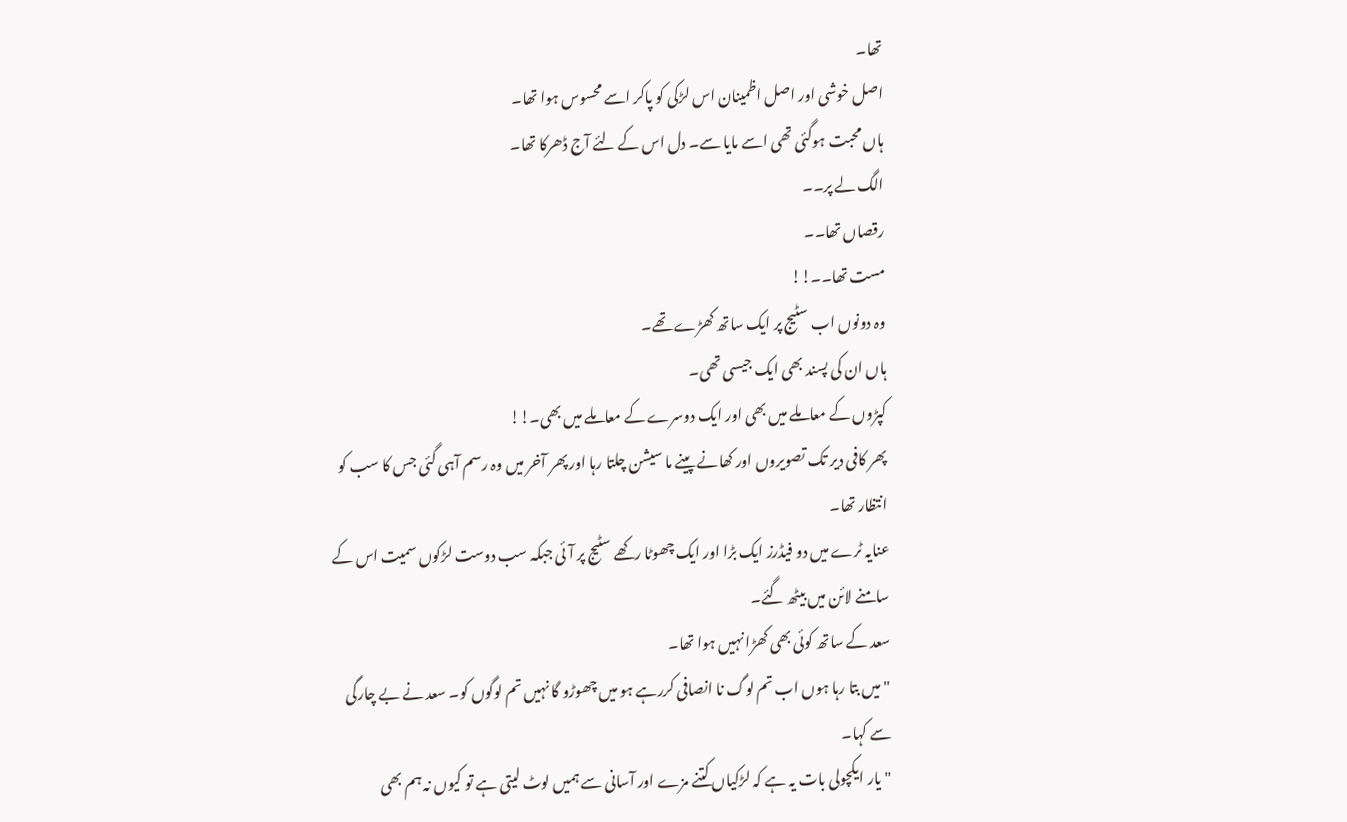تھا۔
اصل خوشی اور اصل اظمینان اس لڑکی کو پاکر اسے محسوس ہوا تھا۔
ہاں محبت ہوگئی تھی اسے مایا سے۔ دل اس کے لئے آج ڈھرکا تھا۔
الگ لے پر۔۔
رقصاں تھا۔۔
مست تھا۔۔!!
وہ دونوں اب سٹیج پر ایک ساتھ کھڑے تھے۔
ہاں ان کی پسند بھی ایک جیسی تھی۔
کپڑوں کے معاملے میں بھی اور ایک دوسرے کے معاملے میں بھی۔!!
پھر کافی دیر تک تصویروں اور کھانے پینے ما سیشن چلتا رہا اور پھر آخر میں وہ رسم آہی گئی جس کا سب کو انتظار تھا۔
عنایہ ٹرے میں دو فیڈرز ایک بڑا اور ایک چھوٹا رکھے سٹیج پر آئی جبکہ سب دوست لڑکوں سمیت اس کے سامنے لائن میں بیٹھ گئے۔
سعد کے ساتھ کوئی بھی کھڑا نہیں ہوا تھا۔
" میں بتا رہا ہوں اب تم لوگ نا انصافی کررہے ہو میں چھوڑو گا نہیں تم لوگوں کو۔ سعد نے بے چارگی سے کہا۔
" یار ایکچولی بات یہ ہے کہ لڑکیاں کتنے مزے اور آسانی سے ہمیں لوٹ لیتی ہے تو کیوں نہ ہم بھی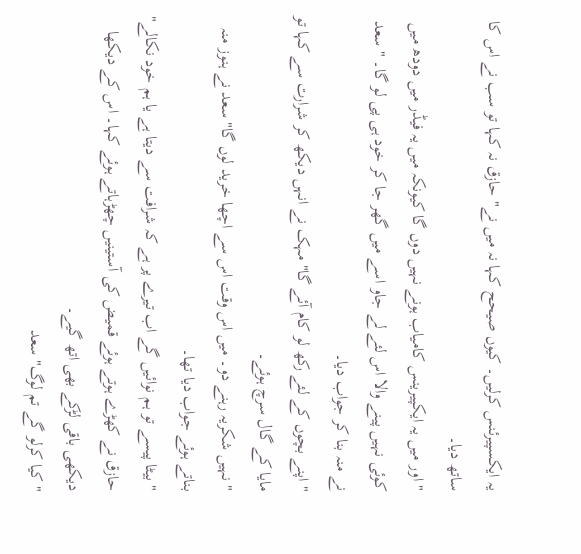یہ ایکسپیرئنس کرلیں۔ کیوں صیحح کہا نہ میں نے" حازق نہ کہا تو سب نے اس کا ساتھ دیا۔
" اور میں یہ ایکپیرینس کامیاب ہونے نہیں دوں گا کیونکہ میں یہ فیڈر میں دودھ میں کوئی نہیں پینے والا اس لئے لے جاو اسے میں گھر جا کر خود ہی پی لو گا۔ " سعد نے منہ بنا کر جواب دیا۔
" اپنے بچوں کے لئے رکھ لو کام آئے گا" مہک نے انہں دیکھ کر شرارت سے کہا تو مایا کے گال سرچ ہوئے۔
" نہیں شکریہ رہنے دو۔ میں اس وقت اس سے اچھا خرید لوں گا" سعد نے ہنوز منہ بناتے ہوئے جواب دیا تھا۔
" بیٹا پیسے تو ہم نوائیں گے اب تیرے پر ہے کہ شرافت سے دیتا ہے یا ہم خود نکالے" حازق نے کھڑے ہوتے ہوئے قمیض کی آستینیں چھڑہاتے ہوئے کہا۔ اس کے دیکھا دیکھی باقی لڑکے بھی اتھ گیے۔
" کیا کرلو گے تم لوگ" سعد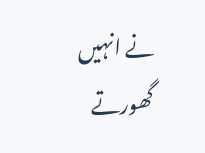نے انہیں گھورتے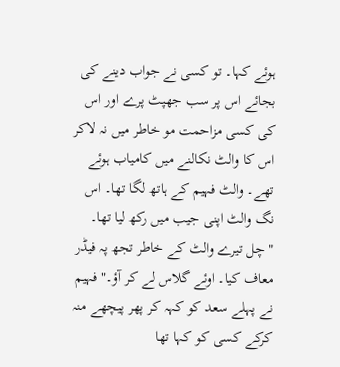ہوئے کہا۔ تو کسی نے جواب دینے کی بجائے اس پر سب جھپٹ پرے اور اس کی کسی مزاحمت مو خاطر میں نہ لاکر اس کا والٹ نکالنے میں کامیاب ہوئے تھے۔ والٹ فہیم کے ہاتھ لگا تھا۔ اس نگ والٹ اپنی جیب میں رکھ لیا تھا۔
" چل تیرے والٹ کے خاطر تجھ پہ فیڈر معاف کیا۔ اوئے گلاس لے کر آؤ۔" فہیم نے پہلے سعد کو کہہ کر پھر پیچھے منہ کرکے کسی کو کہا تھا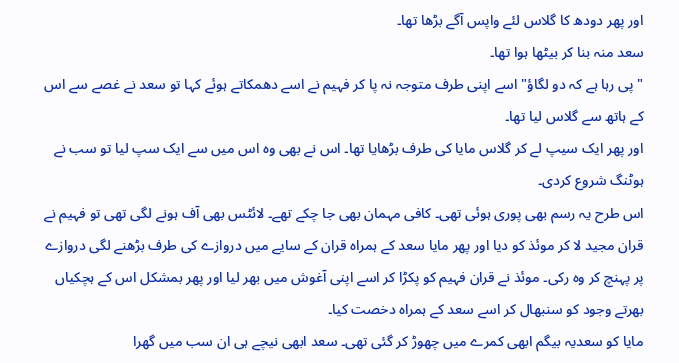اور پھر دودھ کا گلاس لئے واپس آگے بڑھا تھا۔
سعد منہ بنا کر بیٹھا ہوا تھا۔
" پی رہا ہے کہ دو لگاؤ" اسے اپنی طرف متوجہ نہ پا کر فہیم نے اسے دھمکاتے ہوئے کہا تو سعد نے غصے سے اس کے ہاتھ سے گلاس لیا تھا۔
اور پھر ایک سیپ لے کر گلاس مایا کی طرف بڑھایا تھا۔ اس نے بھی وہ اس میں سے ایک سپ لیا تو سب نے ہوٹنگ شروع کردی۔
اس طرح یہ رسم بھی پوری ہوئی تھی۔ کافی مہمان بھی جا چکے تھے۔ لائٹس بھی آف ہونے لگی تھی تو فہیم نے قران مجید لا کر موئذ کو دیا اور پھر مایا سعد کے ہمراہ قران کے سایے میں دروازے کی طرف بڑھنے لگی دروازے پر پہنچ کر وہ رکی۔ موئذ نے قران فہیم کو پکڑا کر اسے اپنی آغوش میں بھر لیا اور پھر بمشکل اس کے ہچکیاں بھرتے وجود کو سنبھال کر اسے سعد کے ہمراہ دخصت کیا۔
مایا کو سعدیہ بیگم ابھی کمرے میں چھوڑ کر گئی تھی۔ سعد ابھی نیچے ہی ان سب میں گھرا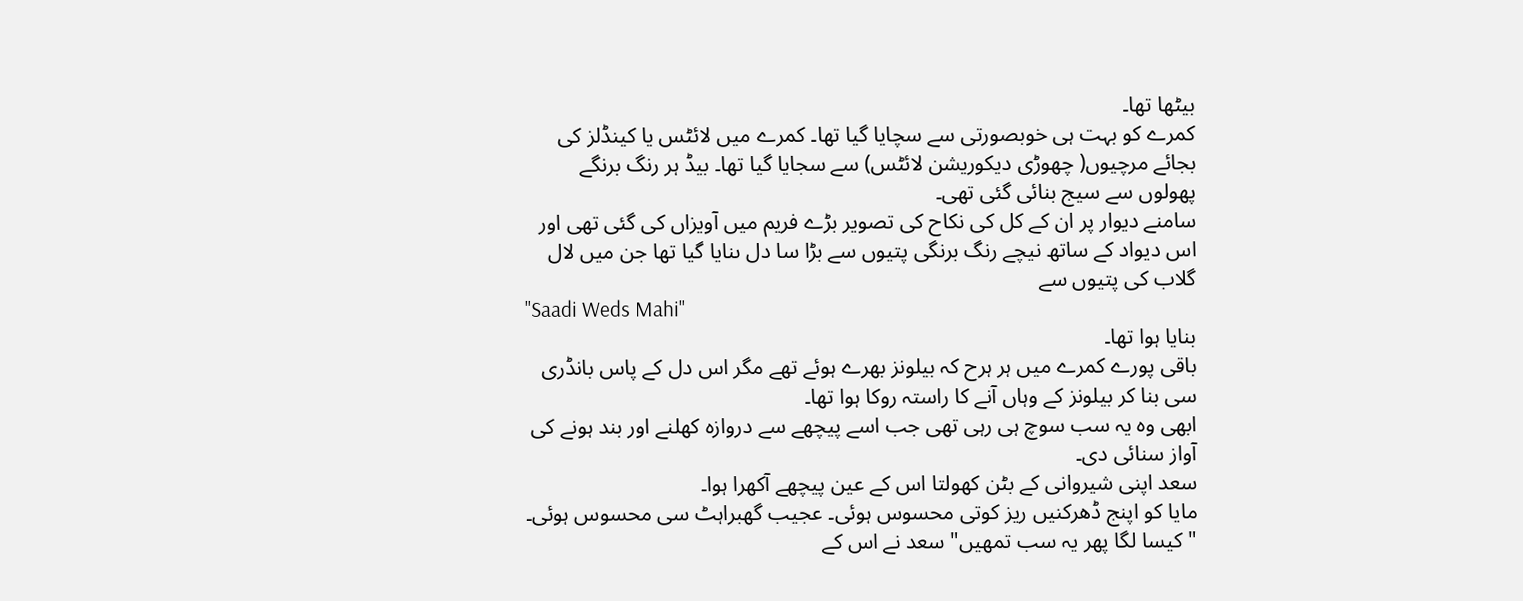بیٹھا تھا۔
کمرے کو بہت ہی خوبصورتی سے سچایا گیا تھا۔ کمرے میں لائٹس یا کینڈلز کی بجائے مرچیوں( چھوڑی دیکوریشن لائٹس) سے سجایا گیا تھا۔ بیڈ ہر رنگ برنگے پھولوں سے سیج بنائی گئی تھی۔
سامنے دیوار پر ان کے کل کی نکاح کی تصویر بڑے فریم میں آویزاں کی گئی تھی اور اس دیواد کے ساتھ نیچے رنگ برنگی پتیوں سے بڑا سا دل ںنایا گیا تھا جن میں لال گلاب کی پتیوں سے
"Saadi Weds Mahi"
بنایا ہوا تھا۔
باقی پورے کمرے میں ہر ہرح کہ بیلونز بھرے ہوئے تھے مگر اس دل کے پاس بانڈری سی بنا کر بیلونز کے وہاں آنے کا راستہ روکا ہوا تھا۔
ابھی وہ یہ سب سوچ ہی رہی تھی جب اسے پیچھے سے دروازہ کھلنے اور بند ہونے کی آواز سنائی دی۔
سعد اپنی شیروانی کے بٹن کھولتا اس کے عین پیچھے آکھرا ہوا۔
مایا کو اپنج ڈھرکنیں ریز کوتی محسوس ہوئی۔ عجیب گھبراہٹ سی محسوس ہوئی۔
" کیسا لگا پھر یہ سب تمھیں" سعد نے اس کے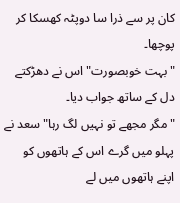کان پر سے ذرا سا دوپٹہ کھسکا کر پوچھا۔
" بہت خوبصورت" اس نے دھڑکتے دل کے ساتھ جواب دیا۔
" مگر مجھے تو نہیں لگ رہا" سعد نے پہلو میں گرے اس کے ہاتھوں کو اپنے ہاتھوں میں لے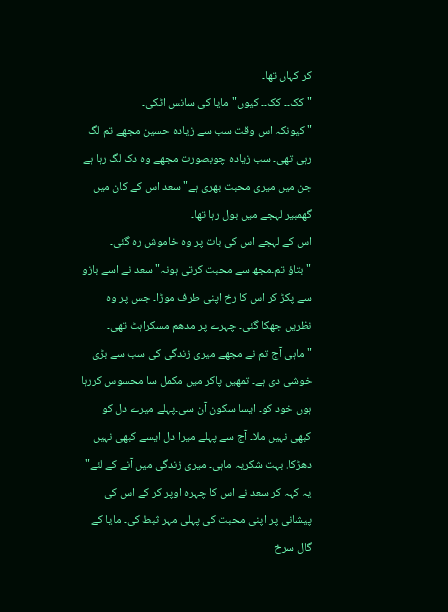کر کہاں تھا۔
" کک۔۔ کک۔۔ کیوں" مایا کی سانس اٹکی۔
" کیونکہ اس وقت سب سے زیادہ حسین مجھے تم لگ رہی تھی۔ سب زیادہ چوبصورت مجھے وہ دک لگ رہا ہے جن میں میری محبت بھری ہے" سعد اس کے کان میں گھمبیر لہجے میں بول رہا تھا۔
اس کے لہجے اس کی بات پر وہ خاموش رہ گئی۔
" بتاؤ تم۔مجھ سے محبت کرتی ہونہ" سعد نے اسے بازو سے پکڑ کر اس کا رخ اپنی طرف موڑا۔ جس پر وہ نظریں جھکا گئی۔ چہرے پر مدھم مسکراہٹ تھی۔
" ماہی آج تم نے مجھے میری زندگی کی سب سے بڑی خوشی دی ہے۔ تمھیں پاکر میں مکمل سا محسوس کررہا ہوں خود کو۔ ایسا سکون آن سی۔پہلے میرے دل کو کبھی نہیں ملا۔ آج سے پہلے میرا دل ایسے کبھی نہیں دھڑکا. بہت شکریہ ماہی۔ میری زندگی میں آنے کے لئے" یہ کہہ کر سعد نے اس کا چہرہ اوپر کر کے اس کی پیشانی پر اپنی محبت کی پہلی مہر ثبط کی۔ مایا کے گال سرخ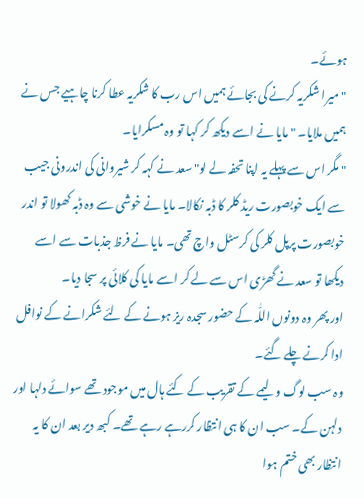ہوئے۔
" میرا شکریہ کرنے کی بجائے ہمیں اس رب کا شکریہ عطا کرنا چاہیے جس نے ہمیں ملایا۔ " مایا نے اسے دیکھ کر کہا تو وہ مسکرایا۔
" مگر اس سے پہلے یہ اپنا تحفہ لے لو" سعد نے کہہ کر شیروانی کی اندرونی جیب سے ایک خوبصورت ریڈ کلر کا ڈبہ نکالا۔ مایا نے خوشی سے وہ ڈبہ کھولا تو اندر خوبصورت پرپل کلر کی کرسٹل واچ تھی۔ مایا نے فرظ جذبات سے اسے دیکھا تو سعد نے گھڑی اس سے لے کر اسے مایا کی کلائی پر سجا دیا۔
اور پھر وہ دونوں اللّٰہ کے حضور سجدہ ریز ہونے کے لئے شکرانے کے نوافل ادا کرنے چلے گئے۔
وہ سب لوگ ولیمے کے تقریب کے کئے ہال میں موجود تھے سوائے دلہا اور دلہن کے۔ سب ان کا ہی انتظار کررہے رہے تھے۔ کبھ دیر بعد ان کا یہ انتظار بھی ختم ہوا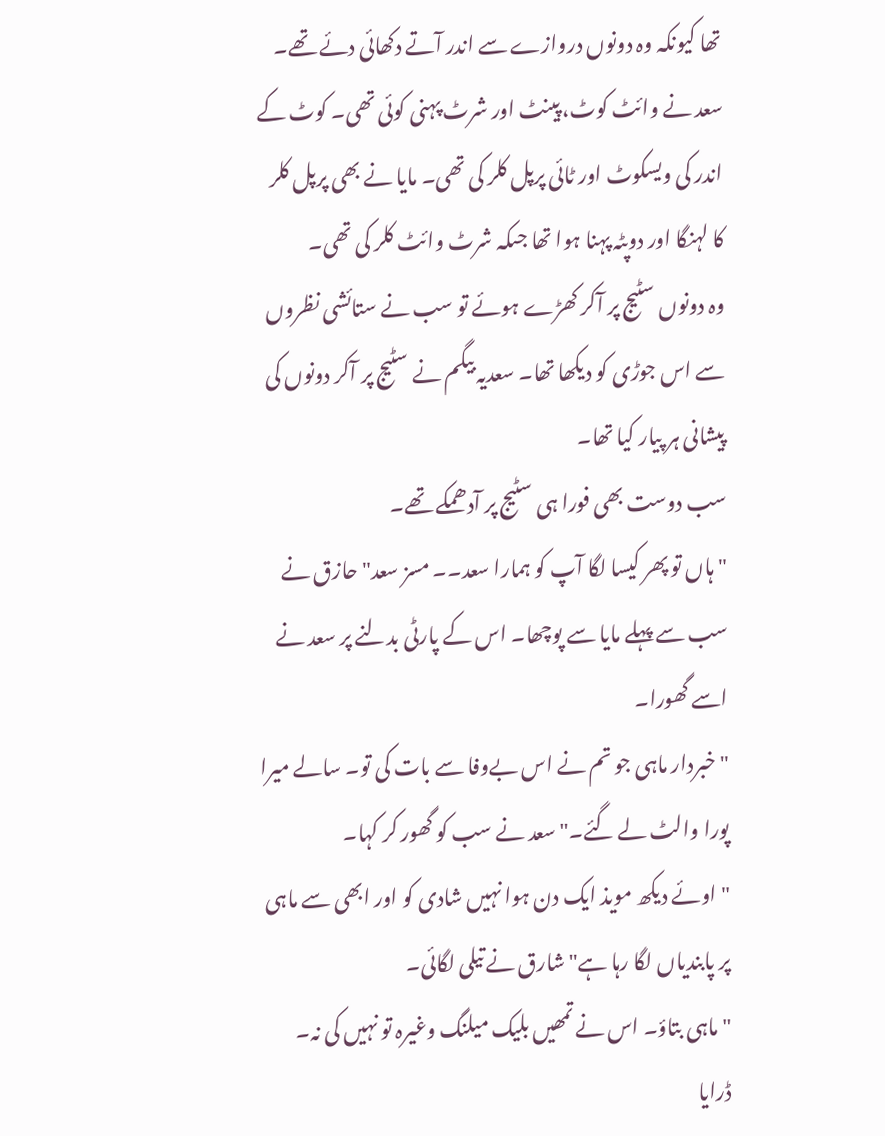تھا کیونکہ وہ دونوں دروازے سے اندر آتے دکھائی دئے تھے۔
سعد نے وائٹ کوٹ، پینٹ اور شرٹ پہنی کوئی تھی۔ کوٹ کے اندر کی ویسکوٹ اور ٹائی پرپل کلر کی تھی۔ مایا نے بھی پرپل کلر کا لہنگا اور دوپٹہ پہنا ہوا تھا جںکہ شرٹ وائٹ کلر کی تھی۔
وہ دونوں سٹیج پر آکر کھڑے ہوئے تو سب نے ستائشی نظروں سے اس جوڑی کو دیکھا تھا۔ سعدیہ بیگم نے سٹیج پر آکر دونوں کی پیشانی ہر پیار کیا تھا۔
سب دوست بھی فورا ہی سٹیج پر آدھمکے تھے۔
" ہاں تو پھر کیسا لگا آپ کو ہمارا سعد۔۔ مسز سعد" حازق نے سب سے پہلے مایا سے پوچھا۔ اس کے پارٹی بدلنے پر سعد نے اسے گھورا۔
" خبردار ماہی جو تم نے اس بےوفا سے بات کی تو۔ سالے میرا پورا والٹ لے گئے۔" سعد نے سب کو گھور کر کہا۔
" اوئے دیکھ مویذ ایک دن ہوا نہیں شادی کو اور ابھی سے ماہی پر پابندیاں لگا رہا ہے" شارق نے تیلی لگائی۔
" ماہی بتاؤ۔ اس نے تمھیں بلیک میلنگ وغیرہ تو نہیں کی نہ۔ ڈرایا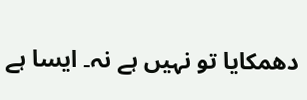دھمکایا تو نہیں ہے نہ۔ ایسا ہے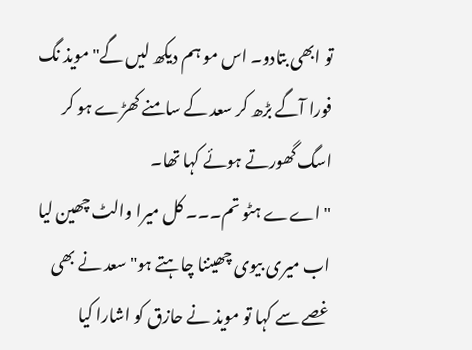تو ابھی بتادو۔ اس مو ہم دیکھ لیں گے" مویذ نگ فورا آگے بڑھ کر سعد کے سامنے کھڑے ہو کر اسگ گھورتے ہوئے کہا تھا۔
" اےے ہٹو تم۔۔۔ کل میرا والٹ چھین لیا اب میری بیوی چھیننا چاہتے ہو" سعد نے بھی غصے سے کہا تو مویذ نے حازق کو اشارا کیا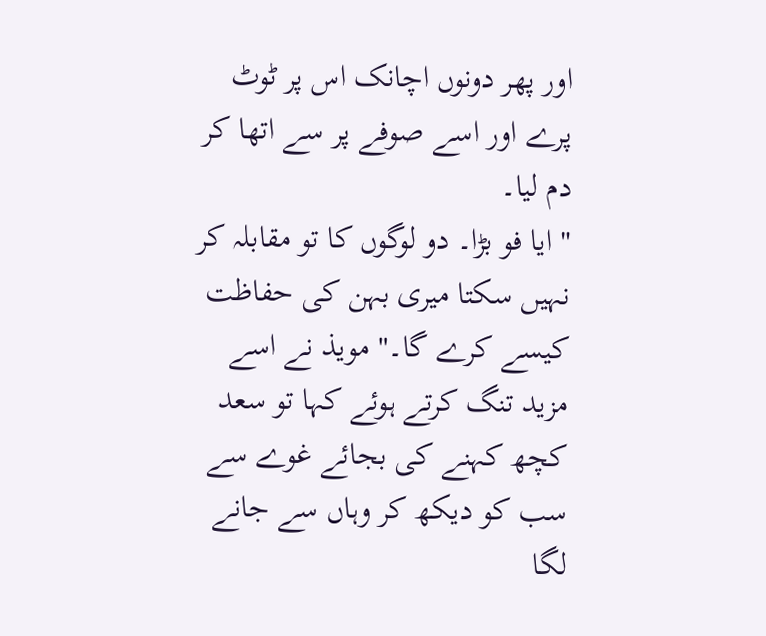اور پھر دونوں اچانک اس پر ٹوٹ پرے اور اسے صوفے پر سے اتھا کر دم لیا۔
" ایا فو بڑا۔ دو لوگوں کا تو مقابلہ کر نہیں سکتا میری بہن کی حفاظت کیسے کرے گا۔" مویذ نے اسے مزید تنگ کرتے ہوئے کہا تو سعد کچھ کہنے کی بجائے غوے سے سب کو دیکھ کر وہاں سے جانے لگا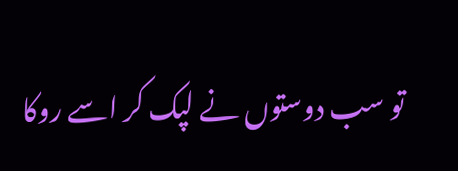تو سب دوستوں نے لپک کر اسے روکا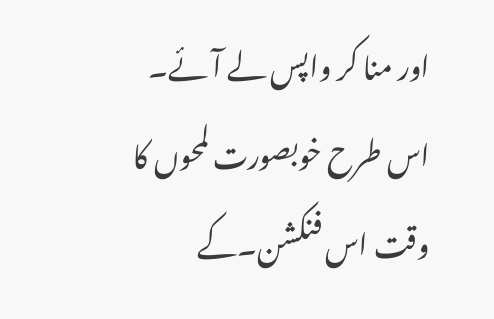اور منا کر واپس لے آئے۔
اس طرح خوبصورت لمحوں کا وقت اس فنکشن۔کے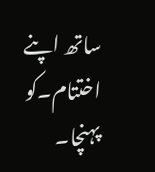ساتھ اپنے اختتام۔کو پہنچا۔